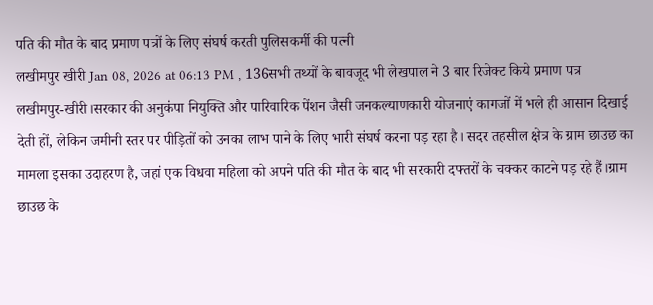पति की मौत के बाद प्रमाण पत्रों के लिए संघर्ष करती पुलिसकर्मी की पत्नी
लखीमपुर खीरी Jan 08, 2026 at 06:13 PM , 136सभी तथ्यों के बावजूद भी लेखपाल ने 3 बार रिजेक्ट किये प्रमाण पत्र
लखीमपुर-खीरी।सरकार की अनुकंपा नियुक्ति और पारिवारिक पेंशन जैसी जनकल्याणकारी योजनाएं कागजों में भले ही आसान दिखाई देती हों, लेकिन जमीनी स्तर पर पीड़ितों को उनका लाभ पाने के लिए भारी संघर्ष करना पड़ रहा है। सदर तहसील क्षेत्र के ग्राम छाउछ का मामला इसका उदाहरण है, जहां एक विधवा महिला को अपने पति की मौत के बाद भी सरकारी दफ्तरों के चक्कर काटने पड़ रहे हैं।ग्राम छाउछ के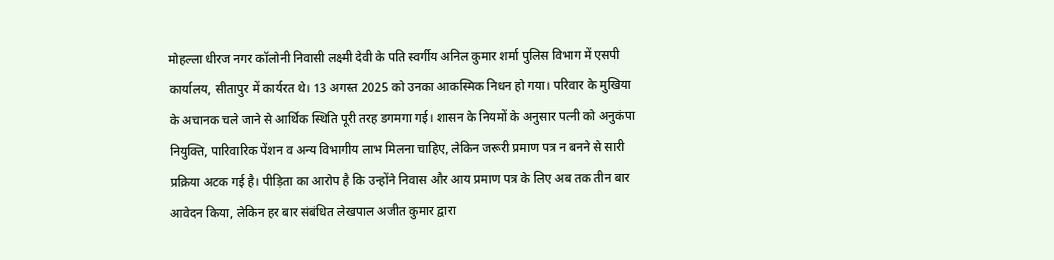मोहल्ला धीरज नगर कॉलोनी निवासी लक्ष्मी देवी के पति स्वर्गीय अनिल कुमार शर्मा पुलिस विभाग में एसपी कार्यालय, सीतापुर में कार्यरत थे। 13 अगस्त 2025 को उनका आकस्मिक निधन हो गया। परिवार के मुखिया के अचानक चले जाने से आर्थिक स्थिति पूरी तरह डगमगा गई। शासन के नियमों के अनुसार पत्नी को अनुकंपा नियुक्ति, पारिवारिक पेंशन व अन्य विभागीय लाभ मिलना चाहिए, लेकिन जरूरी प्रमाण पत्र न बनने से सारी प्रक्रिया अटक गई है। पीड़िता का आरोप है कि उन्होंने निवास और आय प्रमाण पत्र के लिए अब तक तीन बार आवेदन किया, लेकिन हर बार संबंधित लेखपाल अजीत कुमार द्वारा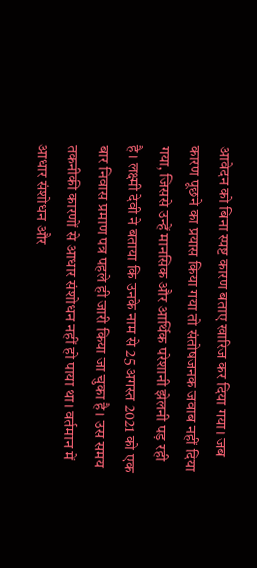आवेदन को बिना स्पष्ट कारण बताए खारिज कर दिया गया। जब कारण पूछने का प्रयास किया गया तो संतोषजनक जवाब नहीं दिया गया, जिससे उन्हें मानसिक और आर्थिक परेशानी झेलनी पड़ रही है। लक्ष्मी देवी ने बताया कि उनके नाम से 25 अगस्त 2021 को एक बार निवास प्रमाण पत्र पहले ही जारी किया जा चुका है। उस समय तकनीकी कारणों से आधार संशोधन नहीं हो पाया था। वर्तमान में आधार संशोधन और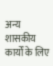अन्य शासकीय कार्यों के लिए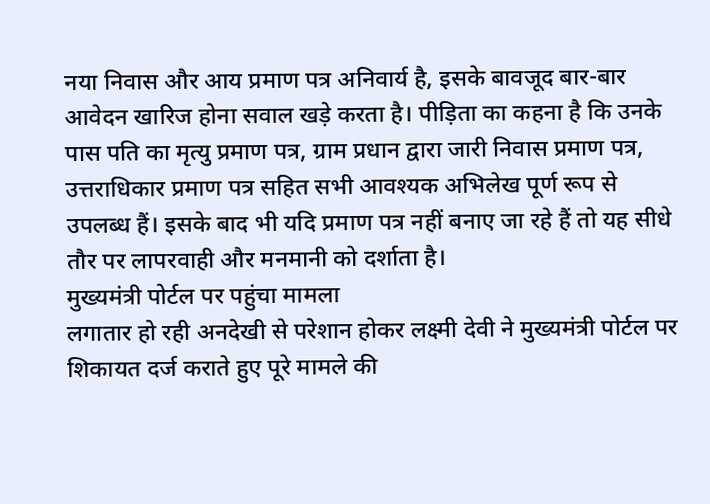नया निवास और आय प्रमाण पत्र अनिवार्य है, इसके बावजूद बार-बार आवेदन खारिज होना सवाल खड़े करता है। पीड़िता का कहना है कि उनके पास पति का मृत्यु प्रमाण पत्र, ग्राम प्रधान द्वारा जारी निवास प्रमाण पत्र, उत्तराधिकार प्रमाण पत्र सहित सभी आवश्यक अभिलेख पूर्ण रूप से उपलब्ध हैं। इसके बाद भी यदि प्रमाण पत्र नहीं बनाए जा रहे हैं तो यह सीधे तौर पर लापरवाही और मनमानी को दर्शाता है।
मुख्यमंत्री पोर्टल पर पहुंचा मामला
लगातार हो रही अनदेखी से परेशान होकर लक्ष्मी देवी ने मुख्यमंत्री पोर्टल पर शिकायत दर्ज कराते हुए पूरे मामले की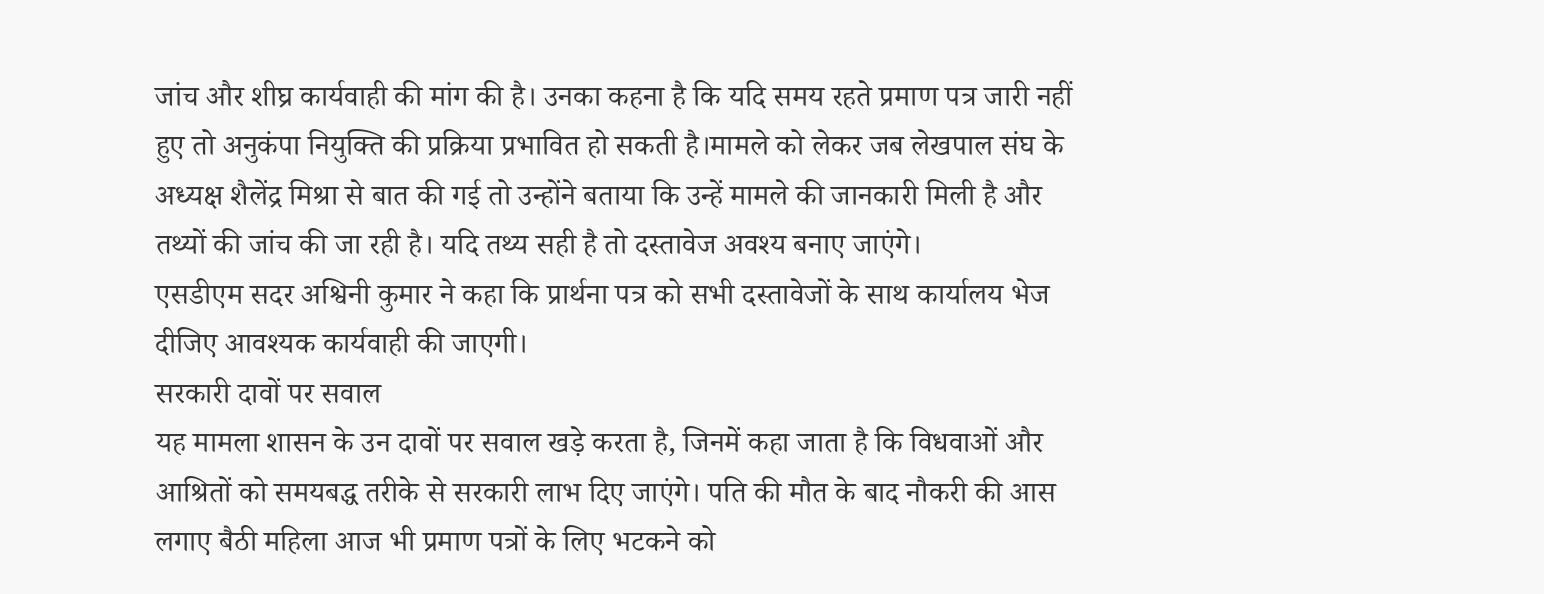जांच और शीघ्र कार्यवाही की मांग की है। उनका कहना है कि यदि समय रहते प्रमाण पत्र जारी नहीं हुए तो अनुकंपा नियुक्ति की प्रक्रिया प्रभावित हो सकती है।मामले को लेकर जब लेखपाल संघ के अध्यक्ष शैलेंद्र मिश्रा से बात की गई तो उन्होंने बताया कि उन्हें मामले की जानकारी मिली है और तथ्यों की जांच की जा रही है। यदि तथ्य सही है तो दस्तावेज अवश्य बनाए जाएंगे।
एसडीएम सदर अश्विनी कुमार ने कहा कि प्रार्थना पत्र को सभी दस्तावेजों के साथ कार्यालय भेज दीजिए आवश्यक कार्यवाही की जाएगी।
सरकारी दावों पर सवाल
यह मामला शासन के उन दावों पर सवाल खड़े करता है, जिनमें कहा जाता है कि विधवाओं और आश्रितों को समयबद्ध तरीके से सरकारी लाभ दिए जाएंगे। पति की मौत के बाद नौकरी की आस लगाए बैठी महिला आज भी प्रमाण पत्रों के लिए भटकने को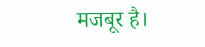मजबूर है।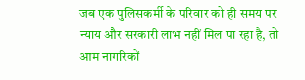जब एक पुलिसकर्मी के परिवार को ही समय पर न्याय और सरकारी लाभ नहीं मिल पा रहा है, तो आम नागरिकों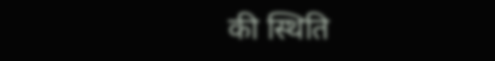की स्थिति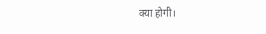क्या होगी।